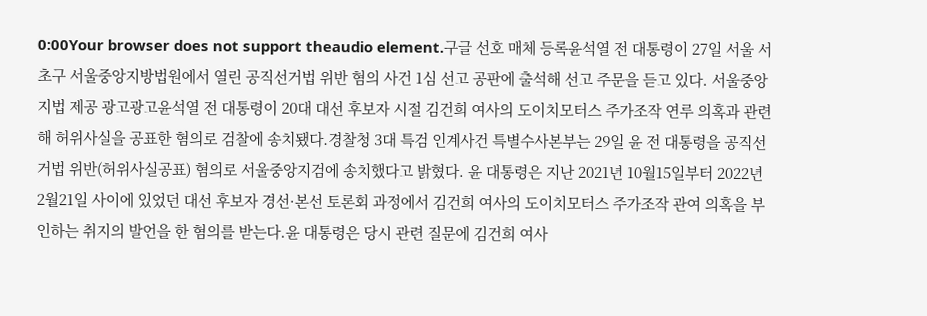0:00Your browser does not support theaudio element.구글 선호 매체 등록윤석열 전 대통령이 27일 서울 서초구 서울중앙지방법원에서 열린 공직선거법 위반 혐의 사건 1심 선고 공판에 출석해 선고 주문을 듣고 있다. 서울중앙지법 제공 광고광고윤석열 전 대통령이 20대 대선 후보자 시절 김건희 여사의 도이치모터스 주가조작 연루 의혹과 관련해 허위사실을 공표한 혐의로 검찰에 송치됐다.경찰청 3대 특검 인계사건 특별수사본부는 29일 윤 전 대통령을 공직선거법 위반(허위사실공표) 혐의로 서울중앙지검에 송치했다고 밝혔다. 윤 대통령은 지난 2021년 10월15일부터 2022년 2월21일 사이에 있었던 대선 후보자 경선·본선 토론회 과정에서 김건희 여사의 도이치모터스 주가조작 관여 의혹을 부인하는 취지의 발언을 한 혐의를 받는다.윤 대통령은 당시 관련 질문에 김건희 여사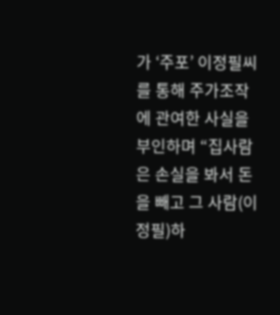가 ‘주포’ 이정필씨를 통해 주가조작에 관여한 사실을 부인하며 “집사람은 손실을 봐서 돈을 빼고 그 사람(이정필)하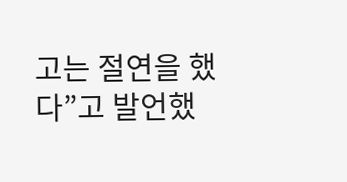고는 절연을 했다”고 발언했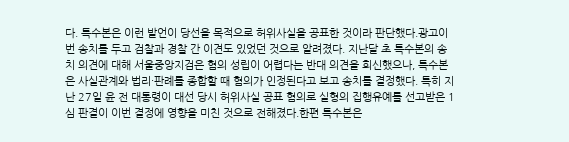다. 특수본은 이런 발언이 당선을 목적으로 허위사실을 공표한 것이라 판단했다.광고이번 송치를 두고 검찰과 경찰 간 이견도 있었던 것으로 알려졌다. 지난달 초 특수본의 송치 의견에 대해 서울중앙지검은 혐의 성립이 어렵다는 반대 의견을 회신했으나, 특수본은 사실관계와 법리·판례를 종합할 때 혐의가 인정된다고 보고 송치를 결정했다. 특히 지난 27일 윤 전 대통령이 대선 당시 허위사실 공표 혐의로 실형의 집행유예를 선고받은 1심 판결이 이번 결정에 영향을 미친 것으로 전해졌다.한편 특수본은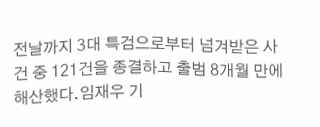전날까지 3대 특검으로부터 넘겨받은 사건 중 121건을 종결하고 출범 8개월 만에 해산했다.임재우 기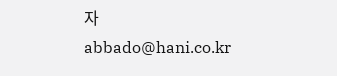자 abbado@hani.co.kr